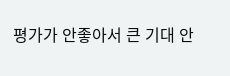평가가 안좋아서 큰 기대 안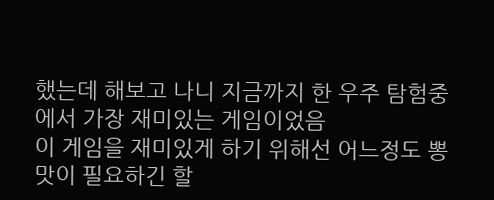했는데 해보고 나니 지금까지 한 우주 탐험중에서 가장 재미있는 게임이었음
이 게임을 재미있게 하기 위해선 어느정도 뽕맛이 필요하긴 할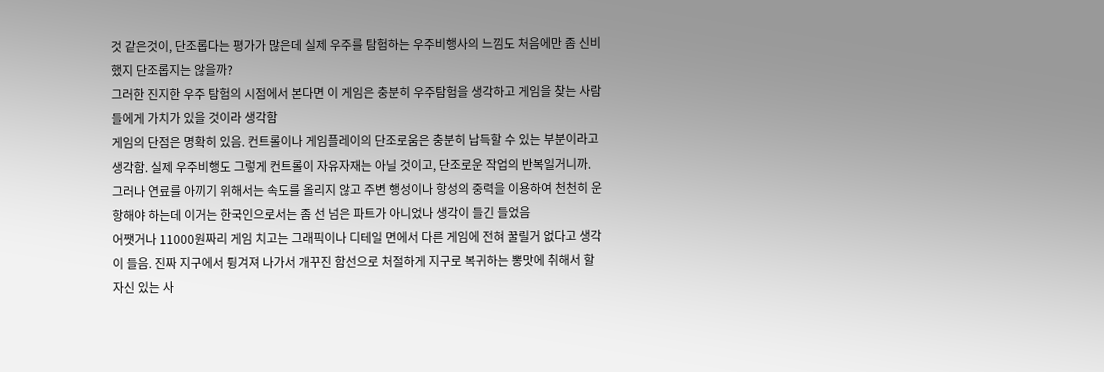것 같은것이, 단조롭다는 평가가 많은데 실제 우주를 탐험하는 우주비행사의 느낌도 처음에만 좀 신비했지 단조롭지는 않을까?
그러한 진지한 우주 탐험의 시점에서 본다면 이 게임은 충분히 우주탐험을 생각하고 게임을 찾는 사람들에게 가치가 있을 것이라 생각함
게임의 단점은 명확히 있음. 컨트롤이나 게임플레이의 단조로움은 충분히 납득할 수 있는 부분이라고 생각함. 실제 우주비행도 그렇게 컨트롤이 자유자재는 아닐 것이고, 단조로운 작업의 반복일거니까. 그러나 연료를 아끼기 위해서는 속도를 올리지 않고 주변 행성이나 항성의 중력을 이용하여 천천히 운항해야 하는데 이거는 한국인으로서는 좀 선 넘은 파트가 아니었나 생각이 들긴 들었음
어쨋거나 11000원짜리 게임 치고는 그래픽이나 디테일 면에서 다른 게임에 전혀 꿀릴거 없다고 생각이 들음. 진짜 지구에서 튕겨져 나가서 개꾸진 함선으로 처절하게 지구로 복귀하는 뽕맛에 취해서 할 자신 있는 사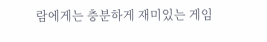람에게는 충분하게 재미있는 게임